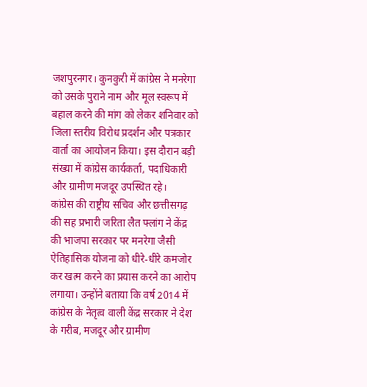जशपुरनगर। कुनकुरी में कांग्रेस ने मनरेगा को उसके पुराने नाम और मूल स्वरूप में बहाल करने की मांग को लेकर शनिवार को जिला स्तरीय विरोध प्रदर्शन और पत्रकार वार्ता का आयोजन किया। इस दौरान बड़ी संख्या में कांग्रेस कार्यकर्ता, पदाधिकारी और ग्रामीण मजदूर उपस्थित रहे।
कांग्रेस की राष्ट्रीय सचिव और छत्तीसगढ़ की सह प्रभारी जरिता लैत फ्लांग ने केंद्र की भाजपा सरकार पर मनरेगा जैसी ऐतिहासिक योजना को धीरे-धीरे कमजोर कर खत्म करने का प्रयास करने का आरोप लगाया। उन्होंने बताया कि वर्ष 2014 में कांग्रेस के नेतृत्व वाली केंद्र सरकार ने देश के गरीब, मजदूर और ग्रामीण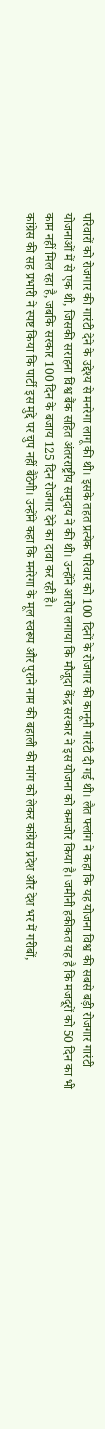परिवारों को रोजगार की गारंटी देने के उद्देश्य से मनरेगा लागू की थी। इसके तहत प्रत्येक परिवार को 100 दिनों के रोजगार की कानूनी गारंटी दी गई थी। लैत फ्लांग ने कहा कि यह योजना विश्व की सबसे बड़ी रोजगार गारंटी योजनाओं में से एक थी, जिसकी सराहना विश्व बैंक सहित अंतरराष्ट्रीय समुदाय ने की थी। उन्होंने आरोप लगाया कि मौजूदा केंद्र सरकार ने इस योजना को कमजोर किया है। जमीनी हकीकत यह है कि मजदूरों को 50 दिन का भी काम नहीं मिल रहा है, जबकि सरकार 100 दिन के बजाय 125 दिन रोजगार देने का दावा कर रही है।
कांग्रेस की सह प्रभारी ने स्पष्ट किया कि पार्टी इस मुद्दे पर चुप नहीं बैठेगी। उन्होंने कहा कि मनरेगा के मूल स्वरूप और पुराने नाम की बहाली की मांग को लेकर कांग्रेस प्रदेश और देश भर में गरीबों,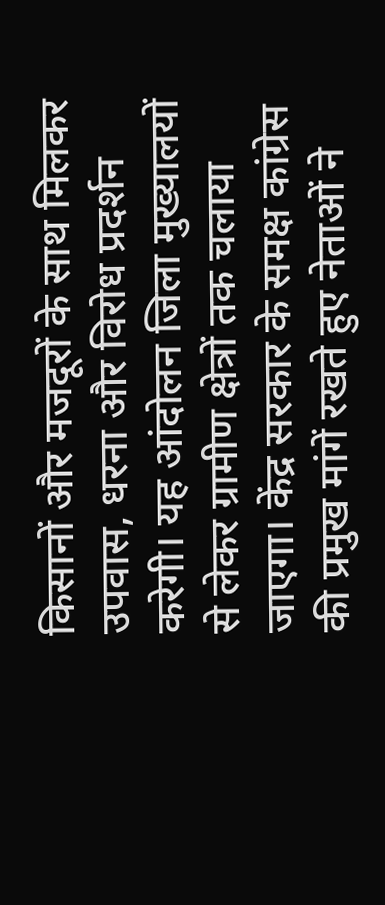किसानों और मजदूरों के साथ मिलकर उपवास, धरना और विरोध प्रदर्शन करेगी। यह आंदोलन जिला मुख्यालयों से लेकर ग्रामीण क्षेत्रों तक चलाया जाएगा। केंद्र सरकार के समक्ष कांग्रेस की प्रमुख मांगें रखते हुए नेताओं ने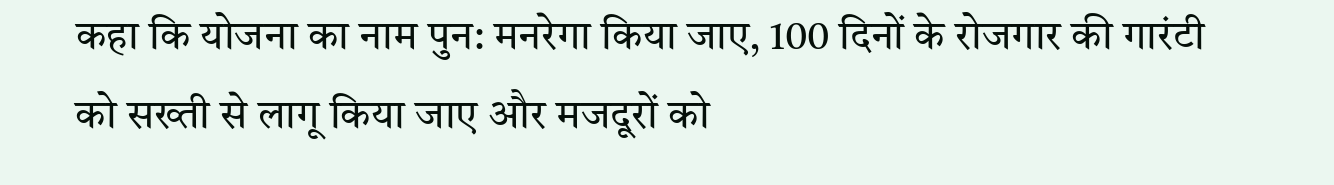कहा कि योजना का नाम पुन: मनरेगा किया जाए, 100 दिनों के रोजगार की गारंटी को सख्ती से लागू किया जाए और मजदूरों को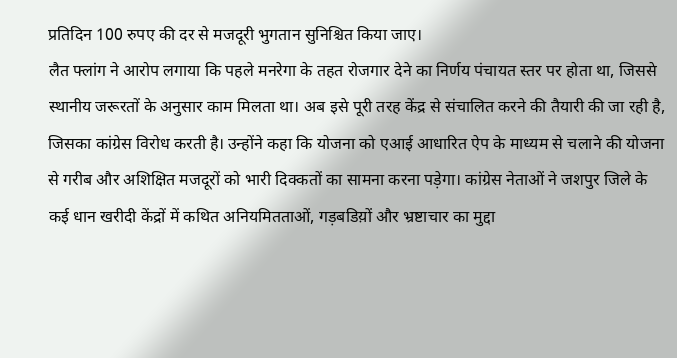प्रतिदिन 100 रुपए की दर से मजदूरी भुगतान सुनिश्चित किया जाए।
लैत फ्लांग ने आरोप लगाया कि पहले मनरेगा के तहत रोजगार देने का निर्णय पंचायत स्तर पर होता था, जिससे स्थानीय जरूरतों के अनुसार काम मिलता था। अब इसे पूरी तरह केंद्र से संचालित करने की तैयारी की जा रही है, जिसका कांग्रेस विरोध करती है। उन्होंने कहा कि योजना को एआई आधारित ऐप के माध्यम से चलाने की योजना से गरीब और अशिक्षित मजदूरों को भारी दिक्कतों का सामना करना पड़ेगा। कांग्रेस नेताओं ने जशपुर जिले के कई धान खरीदी केंद्रों में कथित अनियमितताओं, गड़बडिय़ों और भ्रष्टाचार का मुद्दा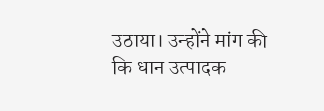उठाया। उन्होंने मांग की कि धान उत्पादक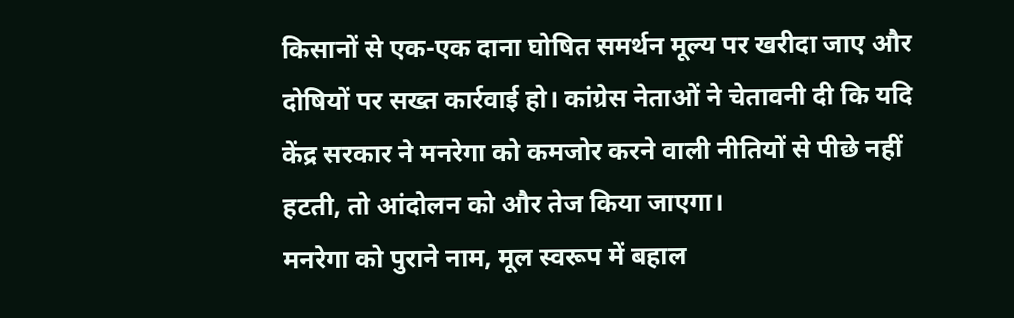किसानों से एक-एक दाना घोषित समर्थन मूल्य पर खरीदा जाए और दोषियों पर सख्त कार्रवाई हो। कांग्रेस नेताओं ने चेतावनी दी कि यदि केंद्र सरकार ने मनरेगा को कमजोर करने वाली नीतियों से पीछे नहीं हटती, तो आंदोलन को और तेज किया जाएगा।
मनरेगा को पुराने नाम, मूल स्वरूप में बहाल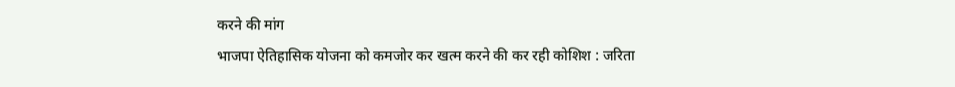करने की मांग
भाजपा ऐतिहासिक योजना को कमजोर कर खत्म करने की कर रही कोशिश : जरिता